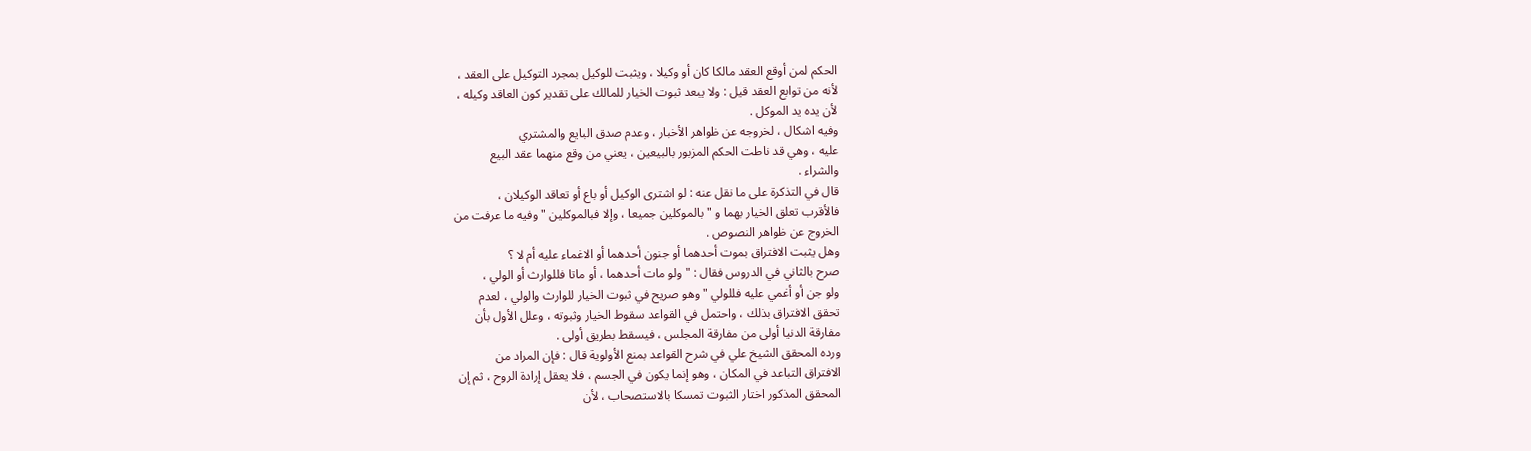الحكم لمن أوقع العقد مالكا كان أو وكيلا ، ويثبت للوكيل بمجرد التوكيل على العقد ،
لأنه من توابع العقد قيل : ولا يبعد ثبوت الخيار للمالك على تقدير كون العاقد وكيله ،
لأن يده يد الموكل .
وفيه اشكال ، لخروجه عن ظواهر الأخبار ، وعدم صدق البايع والمشتري
عليه ، وهي قد ناطت الحكم المزبور بالبيعين ، يعني من وقع منهما عقد البيع
والشراء .
قال في التذكرة على ما نقل عنه : لو اشترى الوكيل أو باع أو تعاقد الوكيلان ،
فالأقرب تعلق الخيار بهما و " بالموكلين جميعا ، وإلا فبالموكلين " وفيه ما عرفت من
الخروج عن ظواهر النصوص .
وهل يثبت الافتراق بموت أحدهما أو جنون أحدهما أو الاغماء عليه أم لا ؟
صرح بالثاني في الدروس فقال : " ولو مات أحدهما ، أو ماتا فللوارث أو الولي ،
ولو جن أو أغمي عليه فللولي " وهو صريح في ثبوت الخيار للوارث والولي ، لعدم
تحقق الافتراق بذلك ، واحتمل في القواعد سقوط الخيار وثبوته ، وعلل الأول بأن
مفارقة الدنيا أولى من مفارقة المجلس ، فيسقط بطريق أولى .
ورده المحقق الشيخ علي في شرح القواعد بمنع الأولوية قال : فإن المراد من
الافتراق التباعد في المكان ، وهو إنما يكون في الجسم ، فلا يعقل إرادة الروح ، ثم إن
المحقق المذكور اختار الثبوت تمسكا بالاستصحاب ، لأن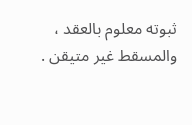ثبوته معلوم بالعقد ،
والمسقط غير متيقن .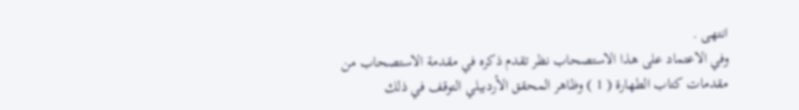انتهى .
وفي الاعتماد على هذا الاستصحاب نظر تقدم ذكره في مقدمة الاستصحاب من
مقدمات كتاب الطهارة ( 1 ) وظاهر المحقق الأردبيلي التوقف في ذلك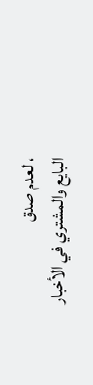، لعدم صدق
البايع والمشتري في الأخبار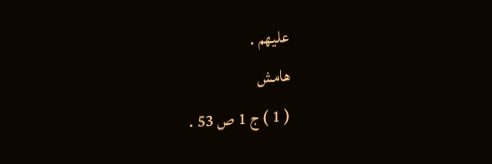عليهم .
هامش
( 1 ) ج 1 ص 53 .